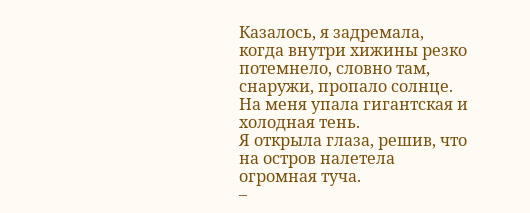Казалось, я задремала, когда внутри хижины резко потемнело, словно там, снаружи, пропало солнце. На меня упала гигантская и холодная тень.
Я открыла глаза, решив, что на остров налетела огромная туча.
–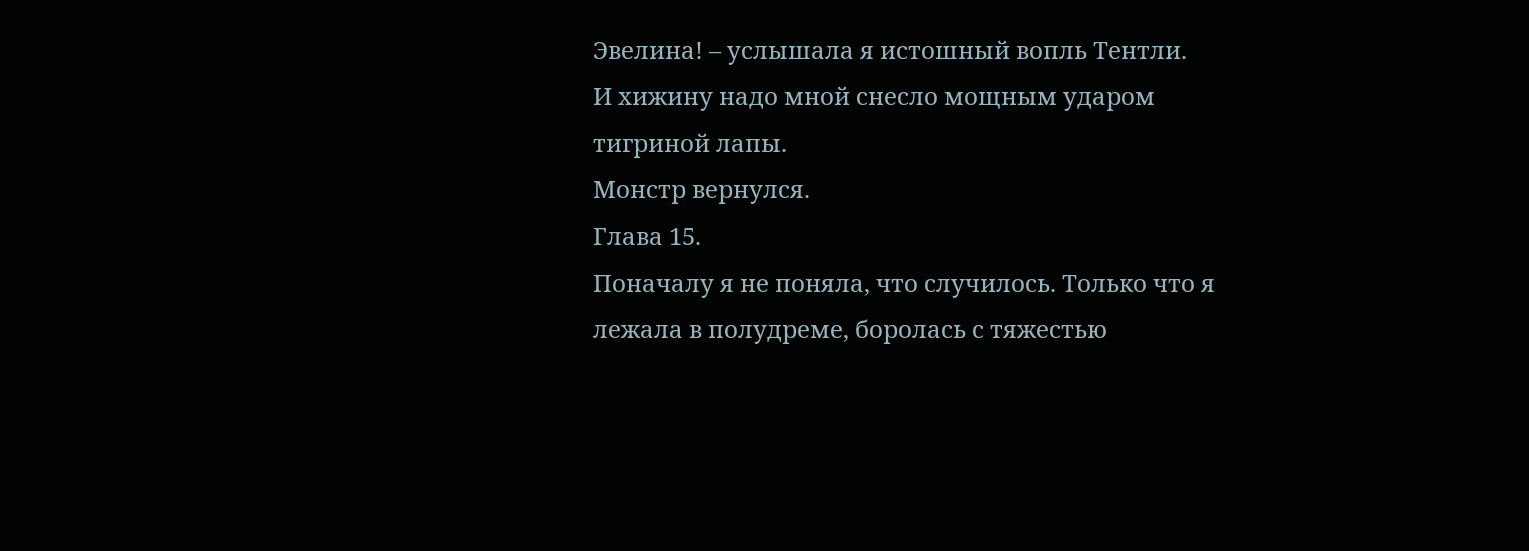Эвелина! – услышала я истошный вопль Тентли.
И хижину надо мной снесло мощным ударом тигриной лапы.
Монстр вернулся.
Глава 15.
Поначалу я не поняла, что случилось. Только что я лежала в полудреме, боролась с тяжестью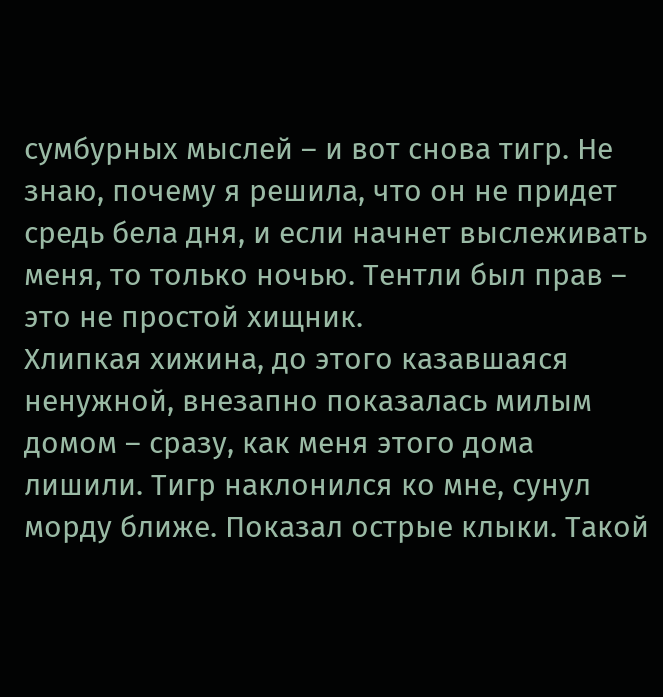сумбурных мыслей – и вот снова тигр. Не знаю, почему я решила, что он не придет средь бела дня, и если начнет выслеживать меня, то только ночью. Тентли был прав – это не простой хищник.
Хлипкая хижина, до этого казавшаяся ненужной, внезапно показалась милым домом – сразу, как меня этого дома лишили. Тигр наклонился ко мне, сунул морду ближе. Показал острые клыки. Такой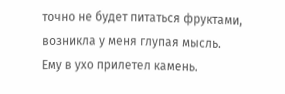точно не будет питаться фруктами, возникла у меня глупая мысль.
Ему в ухо прилетел камень.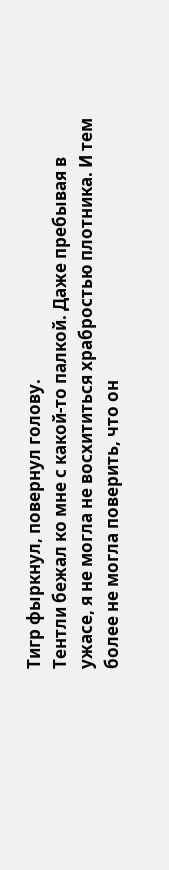Тигр фыркнул, повернул голову.
Тентли бежал ко мне с какой-то палкой. Даже пребывая в ужасе, я не могла не восхититься храбростью плотника. И тем более не могла поверить, что он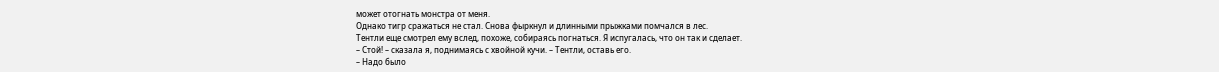может отогнать монстра от меня.
Однако тигр сражаться не стал. Снова фыркнул и длинными прыжками помчался в лес.
Тентли еще смотрел ему вслед, похоже, собираясь погнаться. Я испугалась, что он так и сделает.
– Стой! – сказала я, поднимаясь с хвойной кучи. – Тентли, оставь его.
– Надо было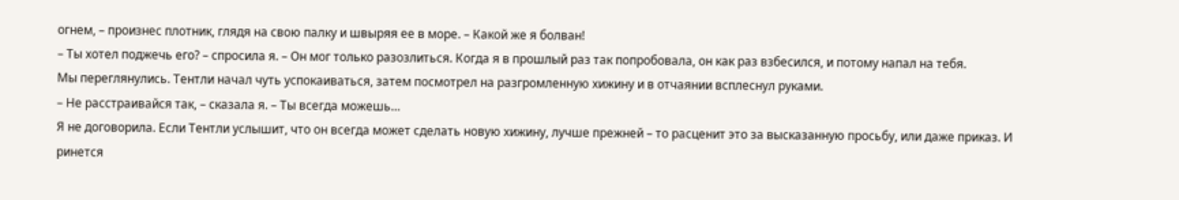огнем, – произнес плотник, глядя на свою палку и швыряя ее в море. – Какой же я болван!
– Ты хотел поджечь его? – спросила я. – Он мог только разозлиться. Когда я в прошлый раз так попробовала, он как раз взбесился, и потому напал на тебя.
Мы переглянулись. Тентли начал чуть успокаиваться, затем посмотрел на разгромленную хижину и в отчаянии всплеснул руками.
– Не расстраивайся так, – сказала я. – Ты всегда можешь…
Я не договорила. Если Тентли услышит, что он всегда может сделать новую хижину, лучше прежней – то расценит это за высказанную просьбу, или даже приказ. И ринется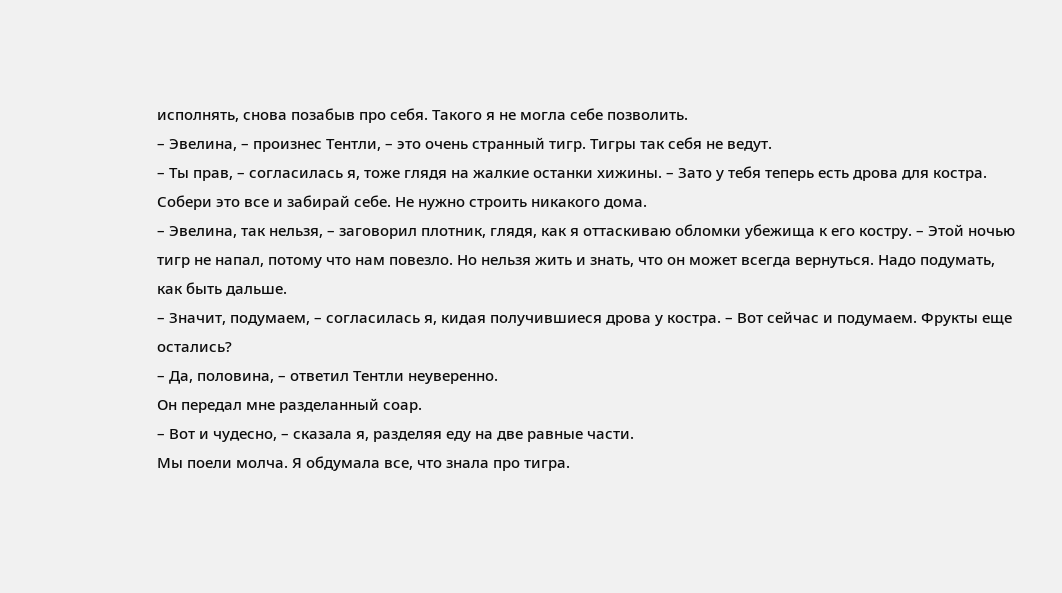исполнять, снова позабыв про себя. Такого я не могла себе позволить.
– Эвелина, – произнес Тентли, – это очень странный тигр. Тигры так себя не ведут.
– Ты прав, – согласилась я, тоже глядя на жалкие останки хижины. – Зато у тебя теперь есть дрова для костра. Собери это все и забирай себе. Не нужно строить никакого дома.
– Эвелина, так нельзя, – заговорил плотник, глядя, как я оттаскиваю обломки убежища к его костру. – Этой ночью тигр не напал, потому что нам повезло. Но нельзя жить и знать, что он может всегда вернуться. Надо подумать, как быть дальше.
– Значит, подумаем, – согласилась я, кидая получившиеся дрова у костра. – Вот сейчас и подумаем. Фрукты еще остались?
– Да, половина, – ответил Тентли неуверенно.
Он передал мне разделанный соар.
– Вот и чудесно, – сказала я, разделяя еду на две равные части.
Мы поели молча. Я обдумала все, что знала про тигра.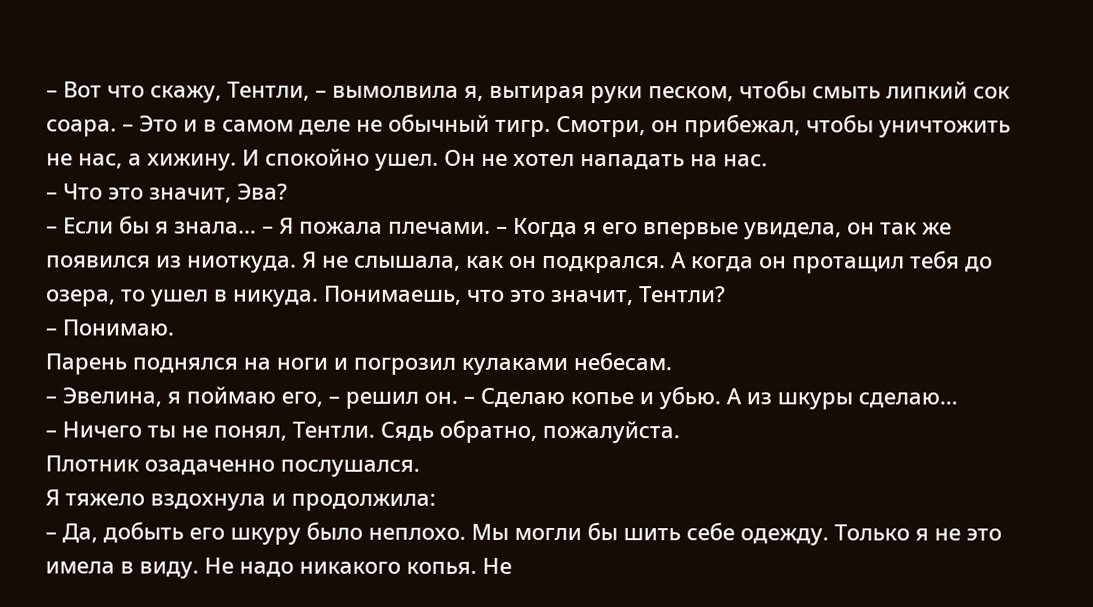– Вот что скажу, Тентли, – вымолвила я, вытирая руки песком, чтобы смыть липкий сок соара. – Это и в самом деле не обычный тигр. Смотри, он прибежал, чтобы уничтожить не нас, а хижину. И спокойно ушел. Он не хотел нападать на нас.
– Что это значит, Эва?
– Если бы я знала… – Я пожала плечами. – Когда я его впервые увидела, он так же появился из ниоткуда. Я не слышала, как он подкрался. А когда он протащил тебя до озера, то ушел в никуда. Понимаешь, что это значит, Тентли?
– Понимаю.
Парень поднялся на ноги и погрозил кулаками небесам.
– Эвелина, я поймаю его, – решил он. – Сделаю копье и убью. А из шкуры сделаю…
– Ничего ты не понял, Тентли. Сядь обратно, пожалуйста.
Плотник озадаченно послушался.
Я тяжело вздохнула и продолжила:
– Да, добыть его шкуру было неплохо. Мы могли бы шить себе одежду. Только я не это имела в виду. Не надо никакого копья. Не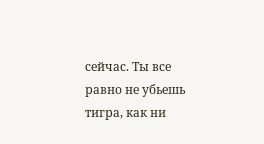сейчас. Ты все равно не убьешь тигра, как ни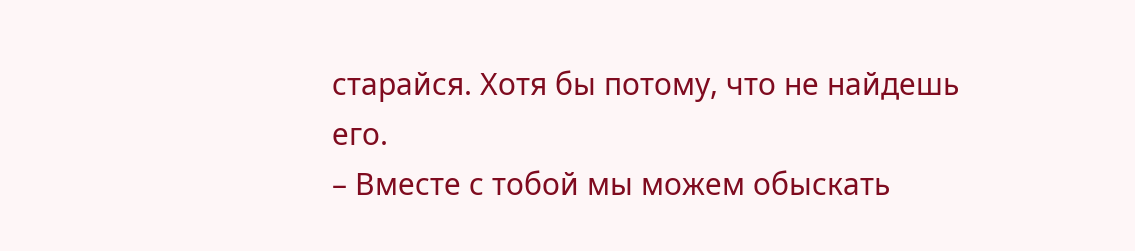старайся. Хотя бы потому, что не найдешь его.
– Вместе с тобой мы можем обыскать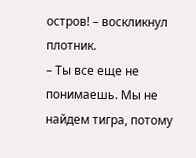остров! – воскликнул плотник.
– Ты все еще не понимаешь. Мы не найдем тигра, потому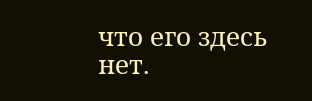что его здесь нет.